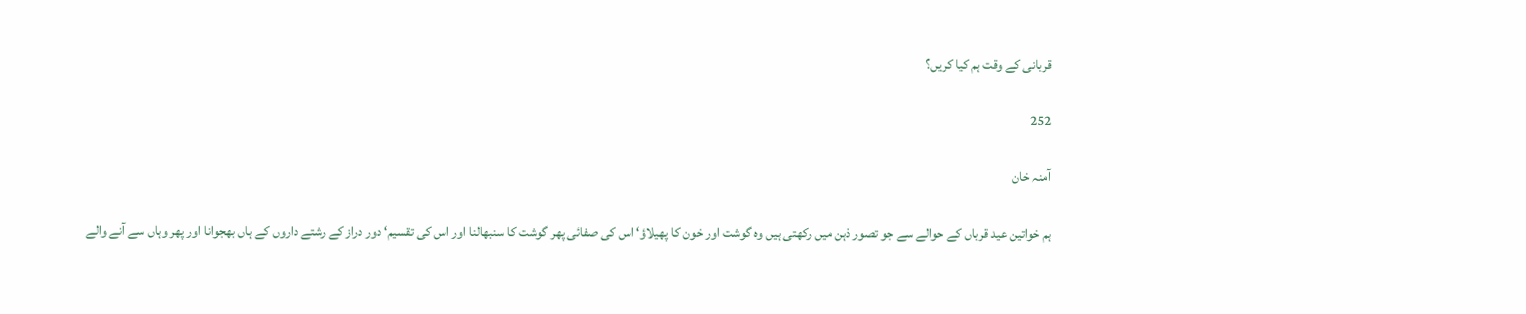قربانی کے وقت ہم کیا کریں؟

252

آمنہ خان

ہم خواتین عید قرباں کے حوالے سے جو تصور ذہن میں رکھتی ہیں وہ گوشت اور خون کا پھیلاؤ‘ اس کی صفائی پھر گوشت کا سنبھالنا اور اس کی تقسیم‘ دور دراز کے رشتے داروں کے ہاں بھجوانا اور پھر وہاں سے آنے والے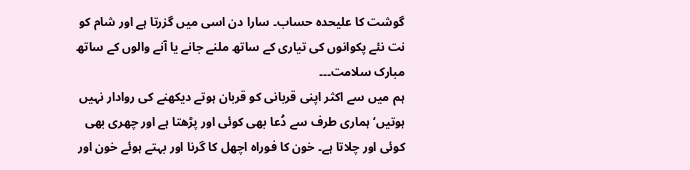گوشت کا علیحدہ حساب۔ سارا دن اسی میں گزرتا ہے اور شام کو نت نئے پکوانوں کی تیاری کے ساتھ ملنے جانے یا آنے والوں کے ساتھ مبارک سلامت۔۔۔
ہم میں سے اکثر اپنی قربانی کو قربان ہوتے دیکھنے کی روادار نہیں ہوتیں‘ ہماری طرف سے دُعا بھی کوئی اور پڑھتا ہے اور چھری بھی کوئی اور چلاتا ہے۔ خون کا فوراہ اچھل کا گرنا اور بہتے ہوئے خون اور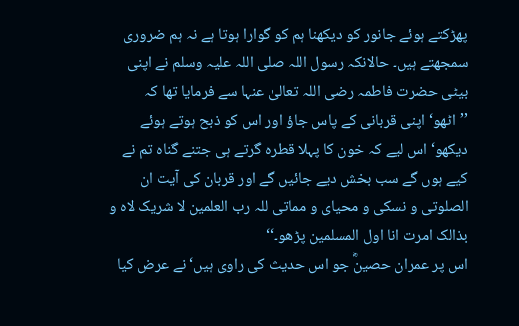پھڑکتے ہوئے جانور کو دیکھنا ہم کو گوارا ہوتا ہے نہ ہم ضروری سمجھتے ہیں۔ حالانکہ رسول اللہ صلی اللہ علیہ وسلم نے اپنی بیٹی حضرت فاطمہ رضی اللہ تعالیٰ عنہا سے فرمایا تھا کہ ’’اٹھو‘ اپنی قربانی کے پاس جاؤ اور اس کو ذبح ہوتے ہوئے دیکھو‘ اس لیے کہ خون کا پہلا قطرہ گرتے ہی جتنے گناہ تم نے کیے ہوں گے سب بخش دیے جائیں گے اور قربان کی آیت ان الصلوتی و نسکی و محیای و مماتی للہ رب العلمین لا شریک لاہ و بذالک امرت انا اول المسلمین پڑھو۔‘‘
اس پر عمران حصینؓ جو اس حدیث کی راوی ہیں‘ نے عرض کیا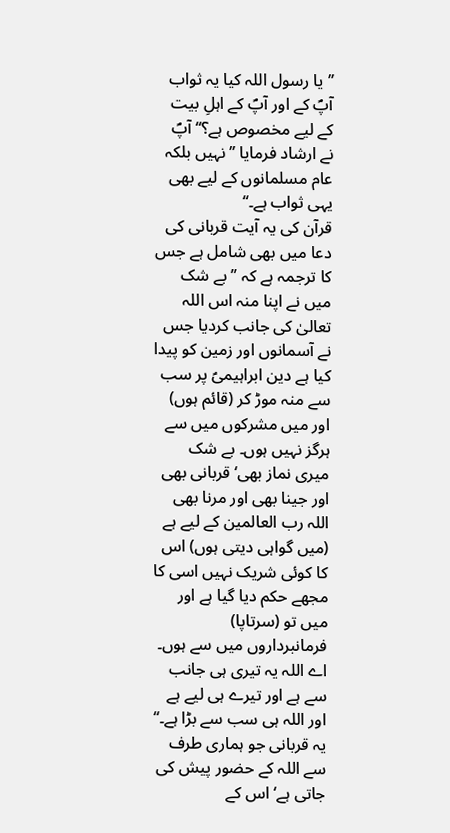’’یا رسول اللہ کیا یہ ثواب آپؐ کے اور آپؐ کے اہلِ بیت کے لیے مخصوص ہے؟‘‘ آپؐ نے ارشاد فرمایا ’’نہیں بلکہ عام مسلمانوں کے لیے بھی یہی ثواب ہے۔‘‘
قرآن کی یہ آیت قربانی کی دعا میں بھی شامل ہے جس کا ترجمہ ہے کہ ’’بے شک میں نے اپنا منہ اس اللہ تعالیٰ کی جانب کردیا جس نے آسمانوں اور زمین کو پیدا کیا ہے دین ابراہیمیؑ پر سب سے منہ موڑ کر (قائم ہوں) اور میں مشرکوں میں سے ہرگز نہیں ہوں۔ بے شک میری نماز بھی‘ قربانی بھی اور جینا بھی اور مرنا بھی اللہ رب العالمین کے لیے ہے (میں گواہی دیتی ہوں) اس کا کوئی شریک نہیں اسی کا مجھے حکم دیا گیا ہے اور میں تو (سرتاپا) فرمانبرداروں میں سے ہوں۔ اے اللہ یہ تیری ہی جانب سے ہے اور تیرے ہی لیے ہے اور اللہ ہی سب سے بڑا ہے۔‘‘ یہ قربانی جو ہماری طرف سے اللہ کے حضور پیش کی جاتی ہے‘ اس کے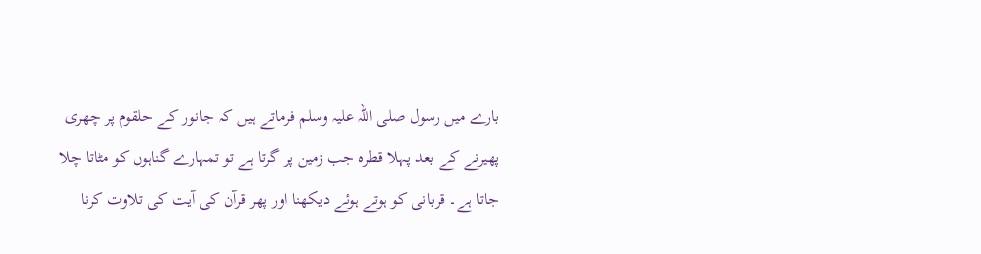بارے میں رسول صلی اللہ علیہ وسلم فرماتے ہیں کہ جانور کے حلقوم پر چھری پھیرنے کے بعد پہلا قطرہ جب زمین پر گرتا ہے تو تمہارے گناہوں کو مٹاتا چلا جاتا ہے۔ قربانی کو ہوتے ہوئے دیکھنا اور پھر قرآن کی آیت کی تلاوت کرنا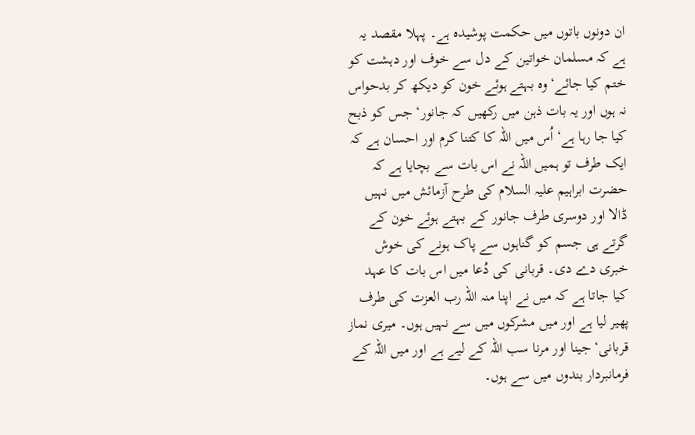ان دونوں باتوں میں حکمت پوشیدہ ہے۔ پہلا مقصد یہ ہے کہ مسلمان خواتین کے دل سے خوف اور دہشت کو ختم کیا جائے‘ وہ بہتے ہوئے خون کو دیکھ کر بدحواس نہ ہوں اور یہ بات ذہن میں رکھیں کہ جانور‘ جس کو ذبح کیا جا رہا ہے‘ اُس میں اللہ کا کتنا کرم اور احسان ہے کہ ایک طرف تو ہمیں اللہ نے اس بات سے بچایا ہے کہ حضرت ابراہیم علیہ السلام کی طرح آزمائش میں نہیں ڈالا اور دوسری طرف جانور کے بہتے ہوئے خون کے گرتے ہی جسم کو گناہوں سے پاک ہونے کی خوش خبری دے دی۔ قربانی کی دُعا میں اس بات کا عہد کیا جاتا ہے کہ میں نے اپنا منہ اللہ رب العزت کی طرف پھیر لیا ہے اور میں مشرکوں میں سے نہیں ہوں۔ میری نماز قربانی‘ جینا اور مرنا سب اللہ کے لیے ہے اور میں اللہ کے فرمانبردار بندوں میں سے ہوں۔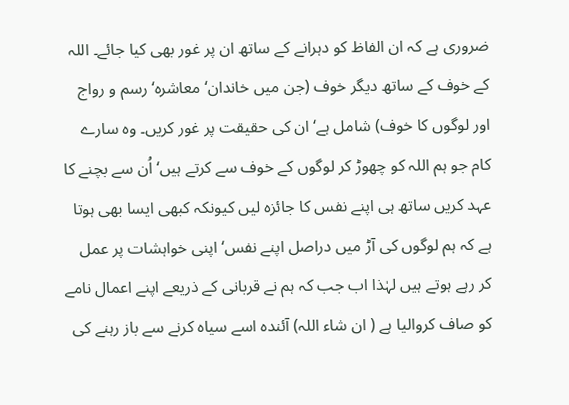ضروری ہے کہ ان الفاظ کو دہرانے کے ساتھ ان پر غور بھی کیا جائے۔ اللہ کے خوف کے ساتھ دیگر خوف (جن میں خاندان‘ معاشرہ‘ رسم و رواج اور لوگوں کا خوف) شامل ہے‘ ان کی حقیقت پر غور کریں۔ وہ سارے کام جو ہم اللہ کو چھوڑ کر لوگوں کے خوف سے کرتے ہیں‘ اُن سے بچنے کا عہد کریں ساتھ ہی اپنے نفس کا جائزہ لیں کیونکہ کبھی ایسا بھی ہوتا ہے کہ ہم لوگوں کی آڑ میں دراصل اپنے نفس‘ اپنی خواہشات پر عمل کر رہے ہوتے ہیں لہٰذا اب جب کہ ہم نے قربانی کے ذریعے اپنے اعمال نامے کو صاف کروالیا ہے ( ان شاء اللہ) آئندہ اسے سیاہ کرنے سے باز رہنے کی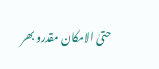حتیٰ الامکان مقدرو بھر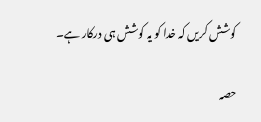کوشش کریں کہ خدا کو یہ کوشش ہی درکار ہے۔

حصہ